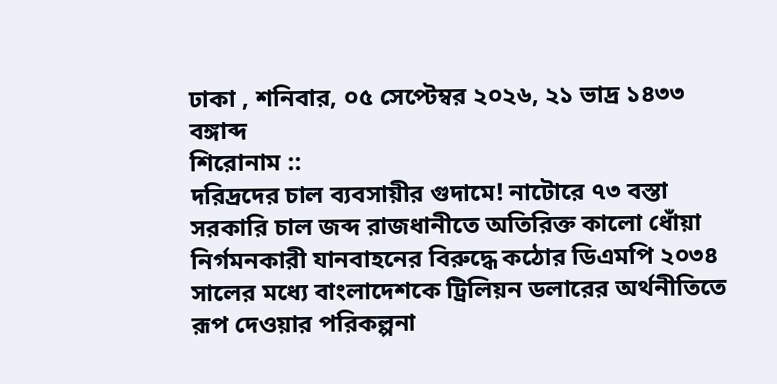ঢাকা , শনিবার, ০৫ সেপ্টেম্বর ২০২৬, ২১ ভাদ্র ১৪৩৩ বঙ্গাব্দ
শিরোনাম ::
দরিদ্রদের চাল ব্যবসায়ীর গুদামে! নাটোরে ৭৩ বস্তা সরকারি চাল জব্দ রাজধানীতে অতিরিক্ত কালো ধোঁয়া নির্গমনকারী যানবাহনের বিরুদ্ধে কঠোর ডিএমপি ২০৩৪ সালের মধ্যে বাংলাদেশকে ট্রিলিয়ন ডলারের অর্থনীতিতে রূপ দেওয়ার পরিকল্পনা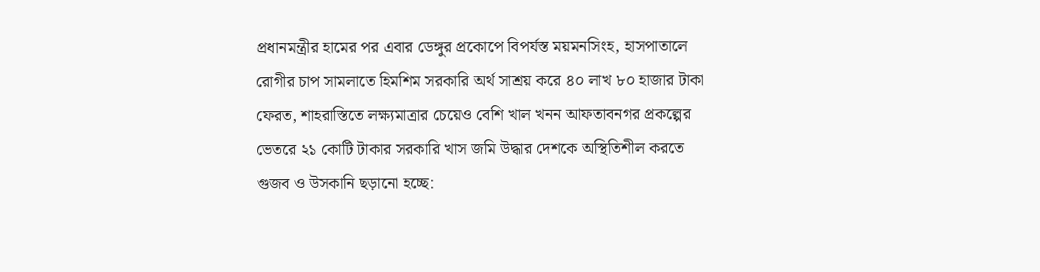প্রধানমন্ত্রীর হামের পর এবার ডেঙ্গুর প্রকোপে বিপর্যস্ত ময়মনসিংহ, হাসপাতালে রোগীর চাপ সামলাতে হিমশিম সরকারি অর্থ সাশ্রয় করে ৪০ লাখ ৮০ হাজার টাকা ফেরত, শাহরাস্তিতে লক্ষ্যমাত্রার চেয়েও বেশি খাল খনন আফতাবনগর প্রকল্পের ভেতরে ২১ কোটি টাকার সরকারি খাস জমি উদ্ধার দেশকে অস্থিতিশীল করতে গুজব ও উসকানি ছড়ানো হচ্ছে: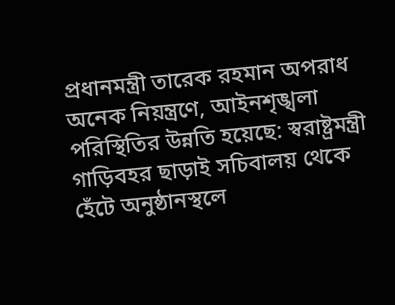প্রধানমন্ত্রী তারেক রহমান অপরাধ অনেক নিয়ন্ত্রণে, আইনশৃঙ্খলা পরিস্থিতির উন্নতি হয়েছে: স্বরাষ্ট্রমন্ত্রী গাড়িবহর ছাড়াই সচিবালয় থেকে হেঁটে অনুষ্ঠানস্থলে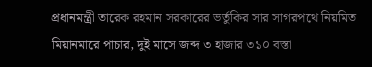প্রধানমন্ত্রী তারেক রহমান সরকারের ভর্তুকির সার সাগরপথে নিয়মিত মিয়ানমারে পাচার, দুই মাসে জব্দ ৩ হাজার ৩১০ বস্তা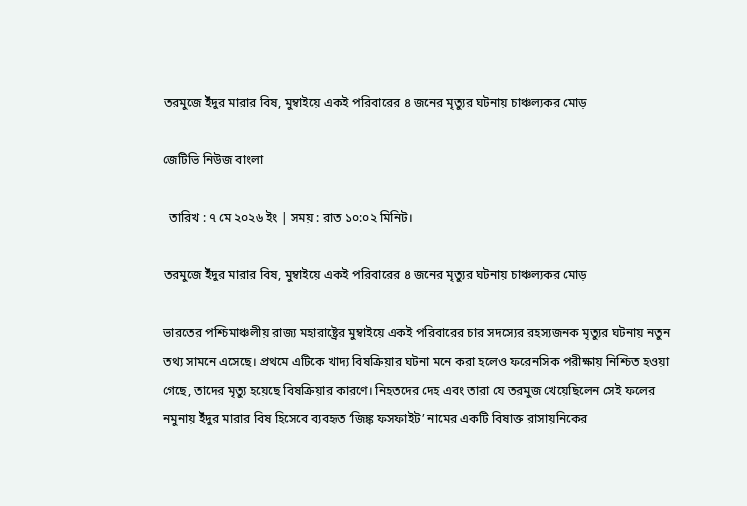তরমুজে ইঁদুর মারার বিষ, মুম্বাইয়ে একই পরিবারের ৪ জনের মৃত্যুর ঘটনায় চাঞ্চল্যকর মোড়

জেটিভি নিউজ বাংলা

  তারিখ : ৭ মে ২০২৬ ইং | সময় : রাত ১০:০২ মিনিট।

তরমুজে ইঁদুর মারার বিষ, মুম্বাইয়ে একই পরিবারের ৪ জনের মৃত্যুর ঘটনায় চাঞ্চল্যকর মোড়

ভারতের পশ্চিমাঞ্চলীয় রাজ্য মহারাষ্ট্রের মুম্বাইয়ে একই পরিবারের চার সদস্যের রহস্যজনক মৃত্যুর ঘটনায় নতুন তথ্য সামনে এসেছে। প্রথমে এটিকে খাদ্য বিষক্রিয়ার ঘটনা মনে করা হলেও ফরেনসিক পরীক্ষায় নিশ্চিত হওয়া গেছে, তাদের মৃত্যু হয়েছে বিষক্রিয়ার কারণে। নিহতদের দেহ এবং তারা যে তরমুজ খেয়েছিলেন সেই ফলের নমুনায় ইঁদুর মারার বিষ হিসেবে ব্যবহৃত ‘জিঙ্ক ফসফাইট’ নামের একটি বিষাক্ত রাসায়নিকের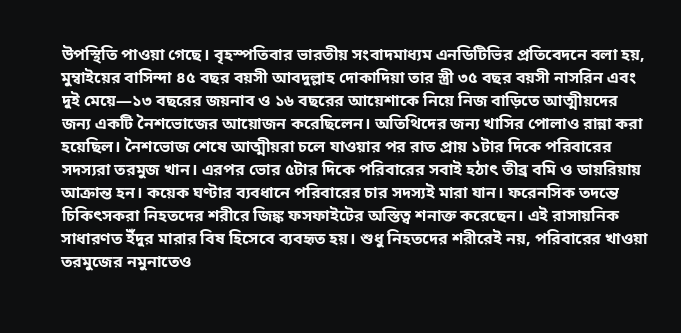উপস্থিতি পাওয়া গেছে। বৃহস্পতিবার ভারতীয় সংবাদমাধ্যম এনডিটিভির প্রতিবেদনে বলা হয়, মুম্বাইয়ের বাসিন্দা ৪৫ বছর বয়সী আবদুল্লাহ দোকাদিয়া তার স্ত্রী ৩৫ বছর বয়সী নাসরিন এবং দুই মেয়ে—১৩ বছরের জয়নাব ও ১৬ বছরের আয়েশাকে নিয়ে নিজ বাড়িতে আত্মীয়দের জন্য একটি নৈশভোজের আয়োজন করেছিলেন। অতিথিদের জন্য খাসির পোলাও রান্না করা হয়েছিল। নৈশভোজ শেষে আত্মীয়রা চলে যাওয়ার পর রাত প্রায় ১টার দিকে পরিবারের সদস্যরা তরমুজ খান। এরপর ভোর ৫টার দিকে পরিবারের সবাই হঠাৎ তীব্র বমি ও ডায়রিয়ায় আক্রান্ত হন। কয়েক ঘণ্টার ব্যবধানে পরিবারের চার সদস্যই মারা যান। ফরেনসিক তদন্তে চিকিৎসকরা নিহতদের শরীরে জিঙ্ক ফসফাইটের অস্তিত্ব শনাক্ত করেছেন। এই রাসায়নিক সাধারণত ইঁদুর মারার বিষ হিসেবে ব্যবহৃত হয়। শুধু নিহতদের শরীরেই নয়, পরিবারের খাওয়া তরমুজের নমুনাতেও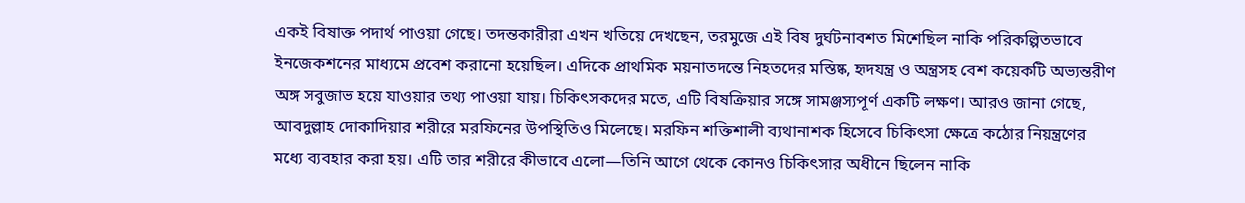একই বিষাক্ত পদার্থ পাওয়া গেছে। তদন্তকারীরা এখন খতিয়ে দেখছেন, তরমুজে এই বিষ দুর্ঘটনাবশত মিশেছিল নাকি পরিকল্পিতভাবে ইনজেকশনের মাধ্যমে প্রবেশ করানো হয়েছিল। এদিকে প্রাথমিক ময়নাতদন্তে নিহতদের মস্তিষ্ক, হৃদযন্ত্র ও অন্ত্রসহ বেশ কয়েকটি অভ্যন্তরীণ অঙ্গ সবুজাভ হয়ে যাওয়ার তথ্য পাওয়া যায়। চিকিৎসকদের মতে, এটি বিষক্রিয়ার সঙ্গে সামঞ্জস্যপূর্ণ একটি লক্ষণ। আরও জানা গেছে, আবদুল্লাহ দোকাদিয়ার শরীরে মরফিনের উপস্থিতিও মিলেছে। মরফিন শক্তিশালী ব্যথানাশক হিসেবে চিকিৎসা ক্ষেত্রে কঠোর নিয়ন্ত্রণের মধ্যে ব্যবহার করা হয়। এটি তার শরীরে কীভাবে এলো—তিনি আগে থেকে কোনও চিকিৎসার অধীনে ছিলেন নাকি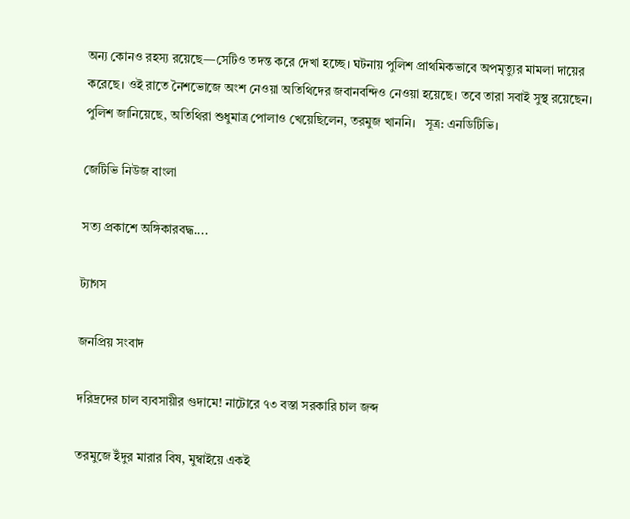অন্য কোনও রহস্য রয়েছে—সেটিও তদন্ত করে দেখা হচ্ছে। ঘটনায় পুলিশ প্রাথমিকভাবে অপমৃত্যুর মামলা দায়ের করেছে। ওই রাতে নৈশভোজে অংশ নেওয়া অতিথিদের জবানবন্দিও নেওয়া হয়েছে। তবে তারা সবাই সুস্থ রয়েছেন। পুলিশ জানিয়েছে, অতিথিরা শুধুমাত্র পোলাও খেয়েছিলেন, তরমুজ খাননি।   সূত্র: এনডিটিভি।

জেটিভি নিউজ বাংলা

সত্য প্রকাশে অঙ্গিকারবদ্ধ....

ট্যাগস

জনপ্রিয় সংবাদ

দরিদ্রদের চাল ব্যবসায়ীর গুদামে! নাটোরে ৭৩ বস্তা সরকারি চাল জব্দ

তরমুজে ইঁদুর মারার বিষ, মুম্বাইয়ে একই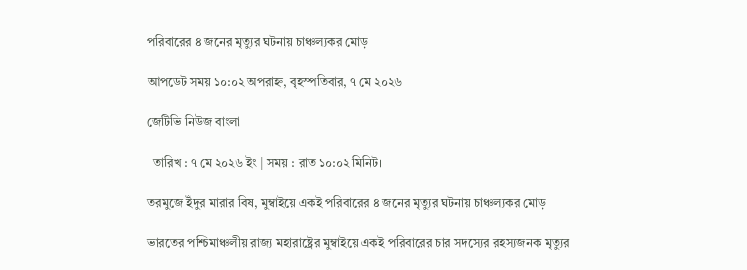পরিবারের ৪ জনের মৃত্যুর ঘটনায় চাঞ্চল্যকর মোড়

আপডেট সময় ১০:০২ অপরাহ্ন, বৃহস্পতিবার, ৭ মে ২০২৬

জেটিভি নিউজ বাংলা

  তারিখ : ৭ মে ২০২৬ ইং | সময় : রাত ১০:০২ মিনিট।

তরমুজে ইঁদুর মারার বিষ, মুম্বাইয়ে একই পরিবারের ৪ জনের মৃত্যুর ঘটনায় চাঞ্চল্যকর মোড়

ভারতের পশ্চিমাঞ্চলীয় রাজ্য মহারাষ্ট্রের মুম্বাইয়ে একই পরিবারের চার সদস্যের রহস্যজনক মৃত্যুর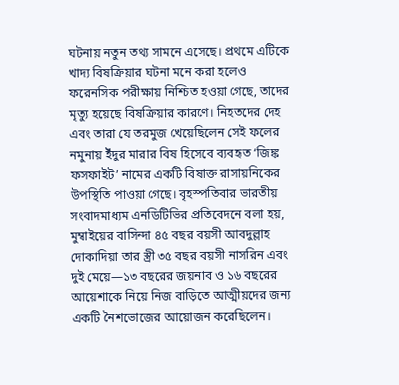ঘটনায় নতুন তথ্য সামনে এসেছে। প্রথমে এটিকে খাদ্য বিষক্রিয়ার ঘটনা মনে করা হলেও ফরেনসিক পরীক্ষায় নিশ্চিত হওয়া গেছে, তাদের মৃত্যু হয়েছে বিষক্রিয়ার কারণে। নিহতদের দেহ এবং তারা যে তরমুজ খেয়েছিলেন সেই ফলের নমুনায় ইঁদুর মারার বিষ হিসেবে ব্যবহৃত ‘জিঙ্ক ফসফাইট’ নামের একটি বিষাক্ত রাসায়নিকের উপস্থিতি পাওয়া গেছে। বৃহস্পতিবার ভারতীয় সংবাদমাধ্যম এনডিটিভির প্রতিবেদনে বলা হয়, মুম্বাইয়ের বাসিন্দা ৪৫ বছর বয়সী আবদুল্লাহ দোকাদিয়া তার স্ত্রী ৩৫ বছর বয়সী নাসরিন এবং দুই মেয়ে—১৩ বছরের জয়নাব ও ১৬ বছরের আয়েশাকে নিয়ে নিজ বাড়িতে আত্মীয়দের জন্য একটি নৈশভোজের আয়োজন করেছিলেন।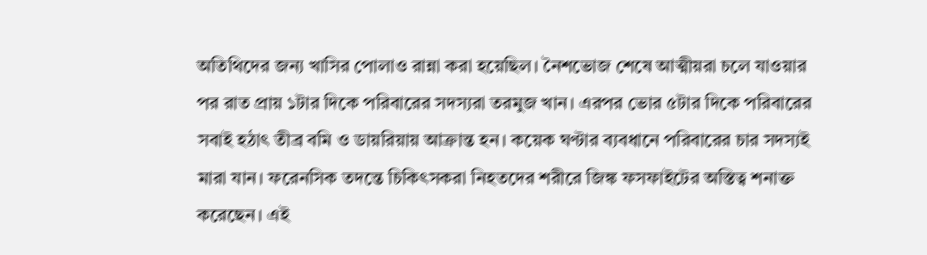অতিথিদের জন্য খাসির পোলাও রান্না করা হয়েছিল। নৈশভোজ শেষে আত্মীয়রা চলে যাওয়ার পর রাত প্রায় ১টার দিকে পরিবারের সদস্যরা তরমুজ খান। এরপর ভোর ৫টার দিকে পরিবারের সবাই হঠাৎ তীব্র বমি ও ডায়রিয়ায় আক্রান্ত হন। কয়েক ঘণ্টার ব্যবধানে পরিবারের চার সদস্যই মারা যান। ফরেনসিক তদন্তে চিকিৎসকরা নিহতদের শরীরে জিঙ্ক ফসফাইটের অস্তিত্ব শনাক্ত করেছেন। এই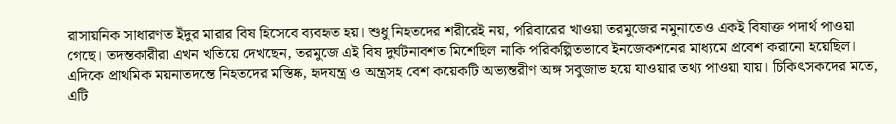রাসায়নিক সাধারণত ইঁদুর মারার বিষ হিসেবে ব্যবহৃত হয়। শুধু নিহতদের শরীরেই নয়, পরিবারের খাওয়া তরমুজের নমুনাতেও একই বিষাক্ত পদার্থ পাওয়া গেছে। তদন্তকারীরা এখন খতিয়ে দেখছেন, তরমুজে এই বিষ দুর্ঘটনাবশত মিশেছিল নাকি পরিকল্পিতভাবে ইনজেকশনের মাধ্যমে প্রবেশ করানো হয়েছিল। এদিকে প্রাথমিক ময়নাতদন্তে নিহতদের মস্তিষ্ক, হৃদযন্ত্র ও অন্ত্রসহ বেশ কয়েকটি অভ্যন্তরীণ অঙ্গ সবুজাভ হয়ে যাওয়ার তথ্য পাওয়া যায়। চিকিৎসকদের মতে, এটি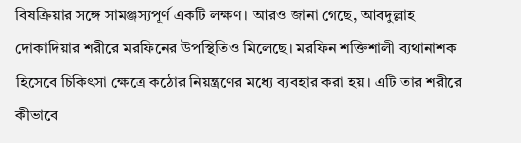বিষক্রিয়ার সঙ্গে সামঞ্জস্যপূর্ণ একটি লক্ষণ। আরও জানা গেছে, আবদুল্লাহ দোকাদিয়ার শরীরে মরফিনের উপস্থিতিও মিলেছে। মরফিন শক্তিশালী ব্যথানাশক হিসেবে চিকিৎসা ক্ষেত্রে কঠোর নিয়ন্ত্রণের মধ্যে ব্যবহার করা হয়। এটি তার শরীরে কীভাবে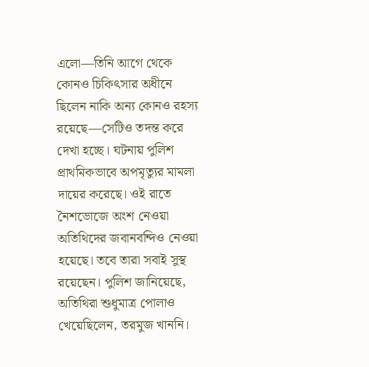এলো—তিনি আগে থেকে কোনও চিকিৎসার অধীনে ছিলেন নাকি অন্য কোনও রহস্য রয়েছে—সেটিও তদন্ত করে দেখা হচ্ছে। ঘটনায় পুলিশ প্রাথমিকভাবে অপমৃত্যুর মামলা দায়ের করেছে। ওই রাতে নৈশভোজে অংশ নেওয়া অতিথিদের জবানবন্দিও নেওয়া হয়েছে। তবে তারা সবাই সুস্থ রয়েছেন। পুলিশ জানিয়েছে, অতিথিরা শুধুমাত্র পোলাও খেয়েছিলেন, তরমুজ খাননি।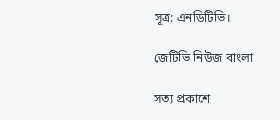সূত্র: এনডিটিভি।

জেটিভি নিউজ বাংলা

সত্য প্রকাশে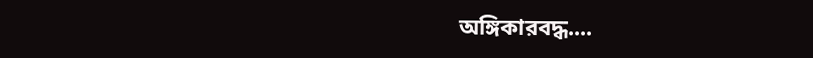অঙ্গিকারবদ্ধ....